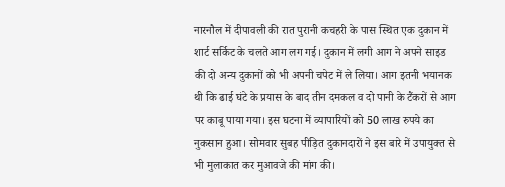नारनौल में दीपावली की रात पुरानी कचहरी के पास स्थित एक दुकान में शार्ट सर्किट के चलते आग लग गई। दुकान में लगी आग ने अपने साइड की दो अन्य दुकानों को भी अपनी चपेट में ले लिया। आग इतनी भयानक थी कि ढाई घंटे के प्रयास के बाद तीन दमकल व दो पानी के टैंकरों से आग पर काबू पाया गया। इस घटना में व्यापारियों को 50 लाख रुपये का नुकसान हुआ। सोमवार सुबह पीड़ित दुकानदारों ने इस बारे में उपायुक्त से भी मुलाकात कर मुआवजे की मांग की।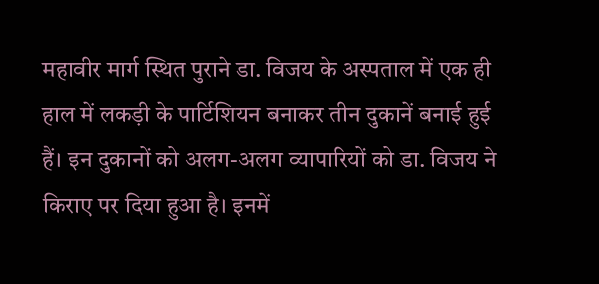महावीर मार्ग स्थित पुराने डा. विजय के अस्पताल में एक ही हाल में लकड़ी के पार्टिशियन बनाकर तीन दुकानें बनाई हुई हैं। इन दुकानों को अलग-अलग व्यापारियों को डा. विजय ने किराए पर दिया हुआ है। इनमें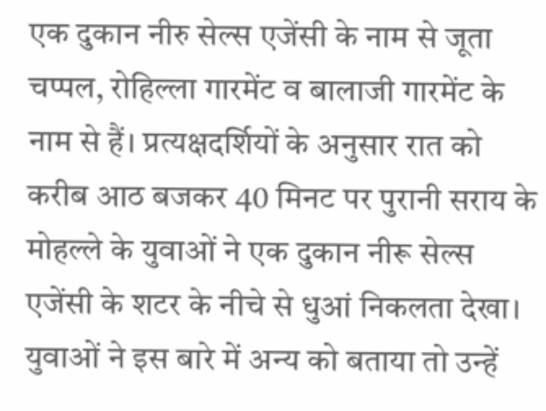एक दुकान नीरु सेल्स एजेंसी के नाम से जूता चप्पल, रोहिल्ला गारमेंट व बालाजी गारमेंट के नाम से हैं। प्रत्यक्षदर्शियों के अनुसार रात को करीब आठ बजकर 40 मिनट पर पुरानी सराय के मोहल्ले के युवाओं ने एक दुकान नीरू सेल्स एजेंसी के शटर के नीचे से धुआं निकलता देखा। युवाओं ने इस बारे में अन्य को बताया तो उन्हें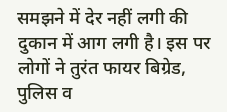समझने में देर नहीं लगी की दुकान में आग लगी है। इस पर लोगों ने तुरंत फायर बिग्रेड, पुलिस व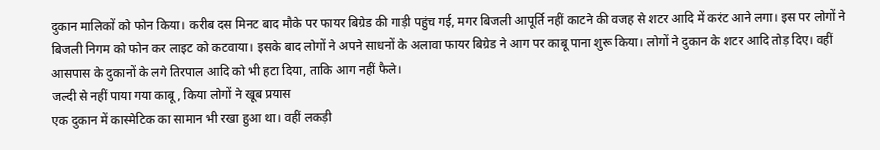दुकान मालिकों को फोन किया। करीब दस मिनट बाद मौके पर फायर बिग्रेड की गाड़ी पहुंच गई, मगर बिजली आपूर्ति नहीं काटने की वजह से शटर आदि में करंट आने लगा। इस पर लोगों ने बिजली निगम को फोन कर लाइट को कटवाया। इसके बाद लोगों ने अपने साधनों के अलावा फायर बिग्रेड ने आग पर काबू पाना शुरू किया। लोगों ने दुकान के शटर आदि तोड़ दिए। वहीं आसपास के दुकानों के लगे तिरपाल आदि को भी हटा दिया, ताकि आग नहीं फैले।
जल्दी से नहीं पाया गया काबू, किया लोगों ने खूब प्रयास
एक दुकान में कास्मेटिक का सामान भी रखा हुआ था। वहीं लकड़ी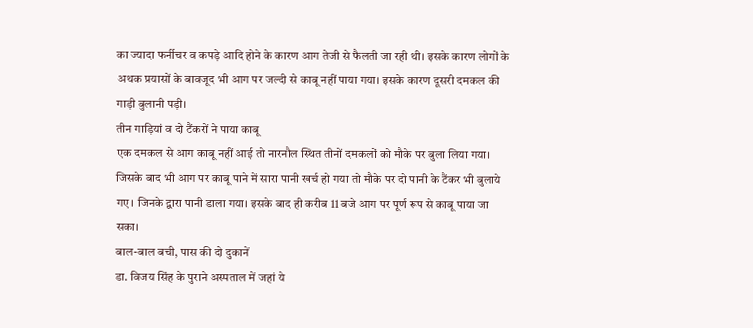का ज्यादा फर्नीचर व कपड़े आदि होने के कारण आग तेजी से फैलती जा रही थी। इसके कारण लोगों के अथक प्रयासों के बावजूद भी आग पर जल्दी से काबू नहीं पाया गया। इसके कारण दूसरी दमकल की गाड़ी बुलानी पड़ी।
तीन गाड़ियां व दो टैंकरों ने पाया काबू
एक दमकल से आग काबू नहीं आई तो नारनौल स्थित तीनों दमकलों को मौके पर बुला लिया गया। जिसके बाद भी आग पर काबू पाने में सारा पानी खर्च हो गया तो मौके पर दो पानी के टैंकर भी बुलाये गए। जिनके द्वारा पानी डाला गया। इसके बाद ही करीब 11 बजे आग पर पूर्ण रूप से काबू पाया जा सका।
बाल-बाल बची, पास की दो दुकानें
डा. विजय सिंह के पुराने अस्पताल में जहां ये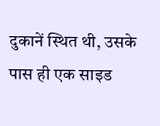दुकानें स्थित थी, उसके पास ही एक साइड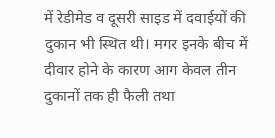में रेडीमेड व दूसरी साइड में दवाईयों की दुकान भी स्थित थी। मगर इनके बीच में दीवार होने के कारण आग केवल तीन दुकानों तक ही फैली तथा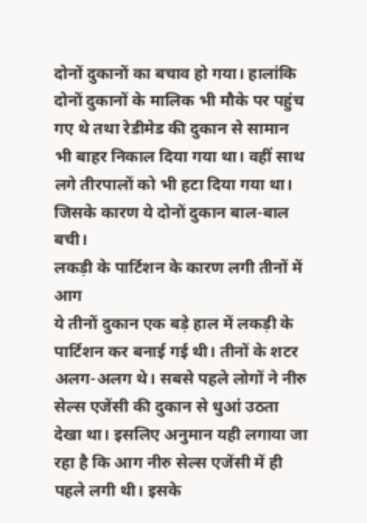दोनों दुकानों का बचाव हो गया। हालांकि दोनों दुकानों के मालिक भी मौके पर पहुंच गए थे तथा रेडीमेड की दुकान से सामान भी बाहर निकाल दिया गया था। वहीं साथ लगे तीरपालों को भी हटा दिया गया था। जिसके कारण ये दोनों दुकान बाल-बाल बची।
लकड़ी के पार्टिशन के कारण लगी तीनों में आग
ये तीनों दुकान एक बड़े हाल में लकड़ी के पार्टिशन कर बनाई गई थी। तीनों के शटर अलग-अलग थे। सबसे पहले लोगों ने नीरु सेल्स एजेंसी की दुकान से धुआं उठता देखा था। इसलिए अनुमान यही लगाया जा रहा है कि आग नीरु सेल्स एजेंसी में ही पहले लगी थी। इसके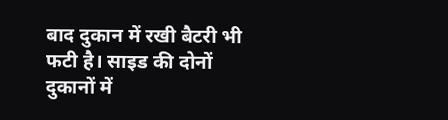बाद दुकान में रखी बैटरी भी फटी है। साइड की दोनों दुकानों में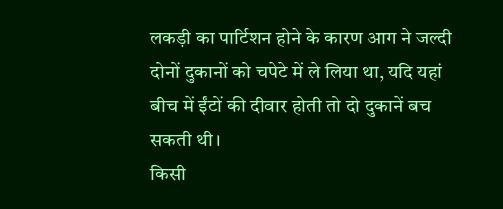लकड़ी का पार्टिशन होने के कारण आग ने जल्दी दोनों दुकानों को चपेटे में ले लिया था, यदि यहां बीच में ईंटों की दीवार होती तो दो दुकानें बच सकती थी।
किसी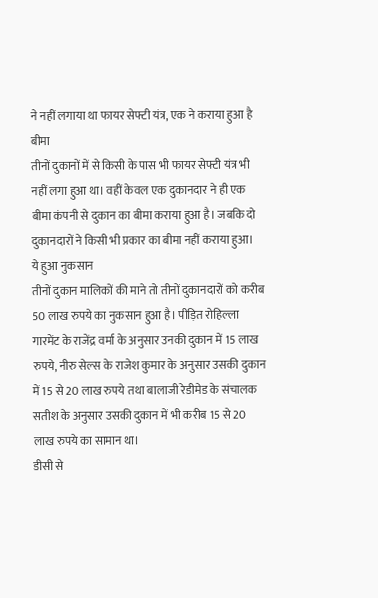ने नहीं लगाया था फायर सेफ्टी यंत्र, एक ने कराया हुआ है बीमा
तीनों दुकानों में से किसी के पास भी फायर सेफ्टी यंत्र भी नहीं लगा हुआ था। वहीं केवल एक दुकानदार ने ही एक बीमा कंपनी से दुकान का बीमा कराया हुआ है। जबकि दो दुकानदारों ने किसी भी प्रकार का बीमा नहीं कराया हुआ।
ये हुआ नुकसान
तीनों दुकान मालिकों की माने तो तीनों दुकानदारों को करीब 50 लाख रुपये का नुकसान हुआ है। पीड़ित रोहिल्ला गारमेंट के राजेंद्र वर्मा के अनुसार उनकी दुकान में 15 लाख रुपये, नीरु सेल्स के राजेश कुमार के अनुसार उसकी दुकान में 15 से 20 लाख रुपये तथा बालाजी रेडीमेड के संचालक सतीश के अनुसार उसकी दुकान में भी करीब 15 से 20 लाख रुपये का सामान था।
डीसी से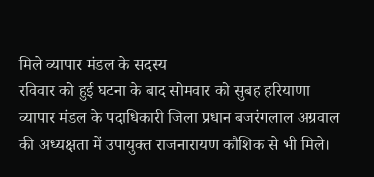मिले व्यापार मंडल के सदस्य
रविवार को हुई घटना के बाद सोमवार को सुबह हरियाणा व्यापार मंडल के पदाधिकारी जिला प्रधान बजरंगलाल अग्रवाल की अध्यक्षता में उपायुक्त राजनारायण कौशिक से भी मिले।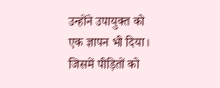उन्होंने उपायुक्त को एक ज्ञापन भी दिया। जिसमें पीड़ितों को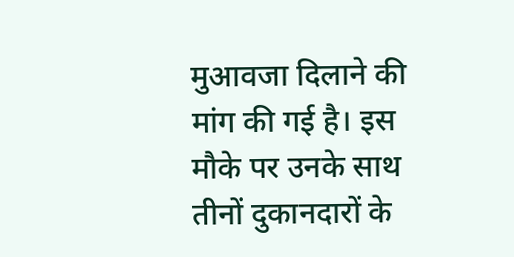मुआवजा दिलाने की मांग की गई है। इस मौके पर उनके साथ तीनों दुकानदारों के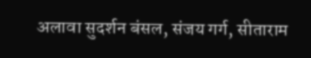अलावा सुदर्शन बंसल, संजय गर्ग, सीताराम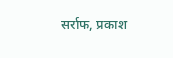सर्राफ, प्रकाश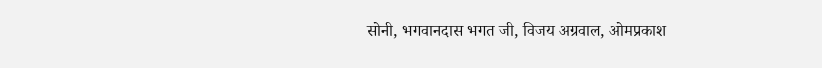सोनी, भगवानदास भगत जी, विजय अग्रवाल, ओमप्रकाश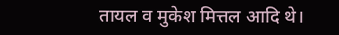तायल व मुकेश मित्तल आदि थे।